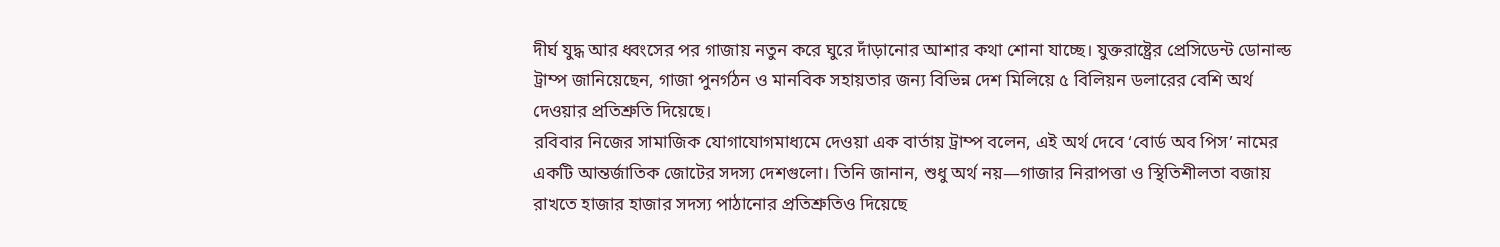দীর্ঘ যুদ্ধ আর ধ্বংসের পর গাজায় নতুন করে ঘুরে দাঁড়ানোর আশার কথা শোনা যাচ্ছে। যুক্তরাষ্ট্রের প্রেসিডেন্ট ডোনাল্ড ট্রাম্প জানিয়েছেন, গাজা পুনর্গঠন ও মানবিক সহায়তার জন্য বিভিন্ন দেশ মিলিয়ে ৫ বিলিয়ন ডলারের বেশি অর্থ দেওয়ার প্রতিশ্রুতি দিয়েছে।
রবিবার নিজের সামাজিক যোগাযোগমাধ্যমে দেওয়া এক বার্তায় ট্রাম্প বলেন, এই অর্থ দেবে ‘বোর্ড অব পিস’ নামের একটি আন্তর্জাতিক জোটের সদস্য দেশগুলো। তিনি জানান, শুধু অর্থ নয়—গাজার নিরাপত্তা ও স্থিতিশীলতা বজায় রাখতে হাজার হাজার সদস্য পাঠানোর প্রতিশ্রুতিও দিয়েছে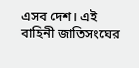এসব দেশ। এই বাহিনী জাতিসংঘের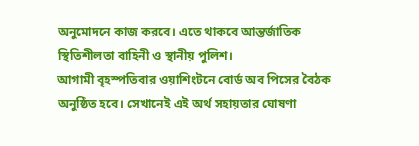অনুমোদনে কাজ করবে। এতে থাকবে আন্তর্জাতিক স্থিতিশীলতা বাহিনী ও স্থানীয় পুলিশ।
আগামী বৃহস্পতিবার ওয়াশিংটনে বোর্ড অব পিসের বৈঠক অনুষ্ঠিত হবে। সেখানেই এই অর্থ সহায়তার ঘোষণা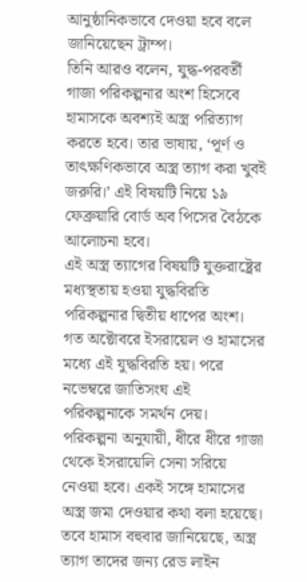আনুষ্ঠানিকভাবে দেওয়া হবে বলে জানিয়েছেন ট্রাম্প।
তিনি আরও বলেন, যুদ্ধ-পরবর্তী গাজা পরিকল্পনার অংশ হিসেবে হামাসকে অবশ্যই অস্ত্র পরিত্যাগ করতে হবে। তার ভাষায়, ‘পূর্ণ ও তাৎক্ষণিকভাবে অস্ত্র ত্যাগ করা খুবই জরুরি।’ এই বিষয়টি নিয়ে ১৯ ফেব্রুয়ারি বোর্ড অব পিসের বৈঠকে আলোচনা হবে।
এই অস্ত্র ত্যাগের বিষয়টি যুক্তরাষ্ট্রের মধ্যস্থতায় হওয়া যুদ্ধবিরতি পরিকল্পনার দ্বিতীয় ধাপের অংশ। গত অক্টোবরে ইসরায়েল ও হামাসের মধ্যে এই যুদ্ধবিরতি হয়। পরে নভেম্বরে জাতিসংঘ এই পরিকল্পনাকে সমর্থন দেয়। পরিকল্পনা অনুযায়ী, ধীরে ধীরে গাজা থেকে ইসরায়েলি সেনা সরিয়ে নেওয়া হবে। একই সঙ্গে হামাসের অস্ত্র জমা দেওয়ার কথা বলা হয়েছে।
তবে হামাস বহুবার জানিয়েছে, অস্ত্র ত্যাগ তাদের জন্য রেড লাইন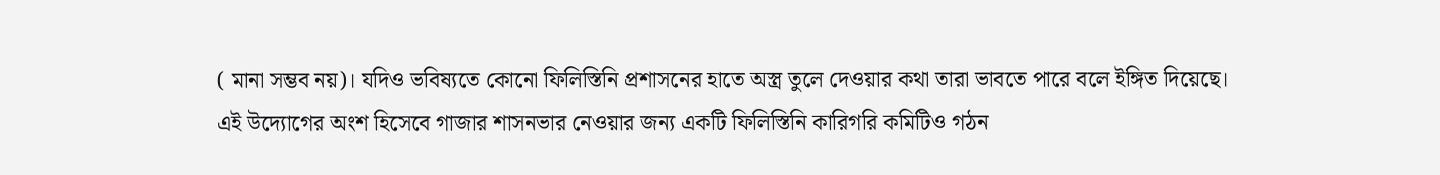( মানা সম্ভব নয়)। যদিও ভবিষ্যতে কোনো ফিলিস্তিনি প্রশাসনের হাতে অস্ত্র তুলে দেওয়ার কথা তারা ভাবতে পারে বলে ইঙ্গিত দিয়েছে।
এই উদ্যোগের অংশ হিসেবে গাজার শাসনভার নেওয়ার জন্য একটি ফিলিস্তিনি কারিগরি কমিটিও গঠন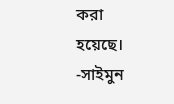করা হয়েছে।
-সাইমুন